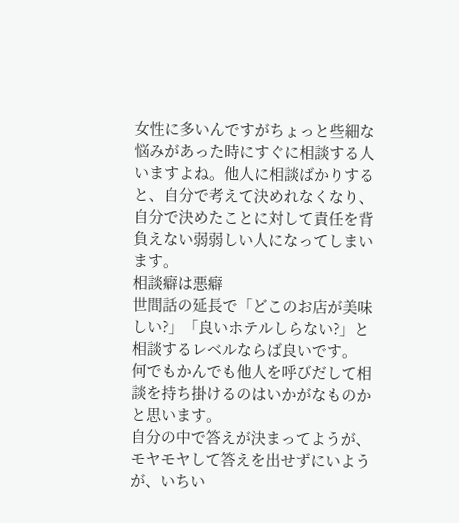女性に多いんですがちょっと些細な悩みがあった時にすぐに相談する人いますよね。他人に相談ばかりすると、自分で考えて決めれなくなり、自分で決めたことに対して責任を背負えない弱弱しい人になってしまいます。
相談癖は悪癖
世間話の延長で「どこのお店が美味しい?」「良いホテルしらない?」と相談するレベルならば良いです。
何でもかんでも他人を呼びだして相談を持ち掛けるのはいかがなものかと思います。
自分の中で答えが決まってようが、モヤモヤして答えを出せずにいようが、いちい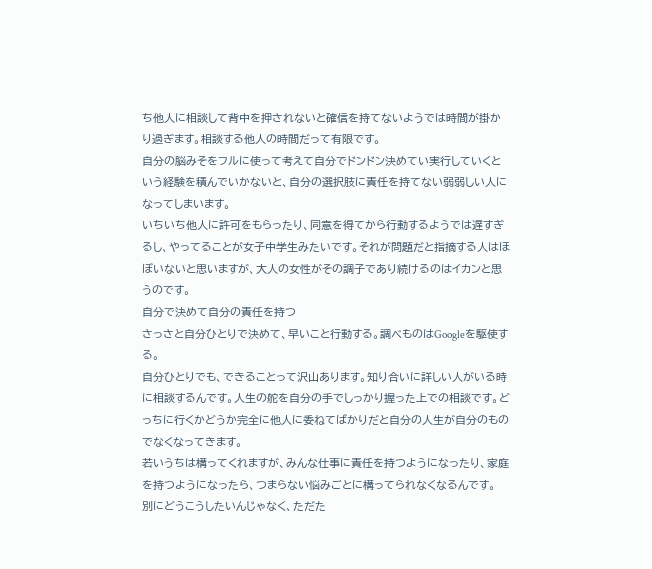ち他人に相談して背中を押されないと確信を持てないようでは時間が掛かり過ぎます。相談する他人の時間だって有限です。
自分の脳みそをフルに使って考えて自分でドンドン決めてい実行していくという経験を積んでいかないと、自分の選択肢に責任を持てない弱弱しい人になってしまいます。
いちいち他人に許可をもらったり、同意を得てから行動するようでは遅すぎるし、やってることが女子中学生みたいです。それが問題だと指摘する人はほぼいないと思いますが、大人の女性がその調子であり続けるのはイカンと思うのです。
自分で決めて自分の責任を持つ
さっさと自分ひとりで決めて、早いこと行動する。調べものはGoogleを駆使する。
自分ひとりでも、できることって沢山あります。知り合いに詳しい人がいる時に相談するんです。人生の舵を自分の手でしっかり握った上での相談です。どっちに行くかどうか完全に他人に委ねてばかりだと自分の人生が自分のものでなくなってきます。
若いうちは構ってくれますが、みんな仕事に責任を持つようになったり、家庭を持つようになったら、つまらない悩みごとに構ってられなくなるんです。
別にどうこうしたいんじゃなく、ただた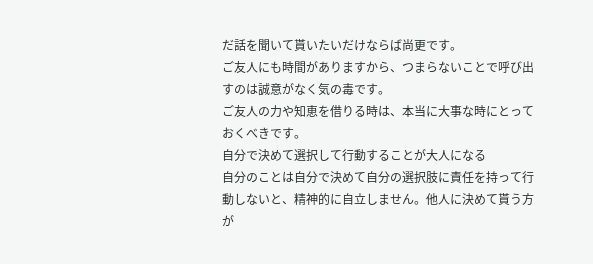だ話を聞いて貰いたいだけならば尚更です。
ご友人にも時間がありますから、つまらないことで呼び出すのは誠意がなく気の毒です。
ご友人の力や知恵を借りる時は、本当に大事な時にとっておくべきです。
自分で決めて選択して行動することが大人になる
自分のことは自分で決めて自分の選択肢に責任を持って行動しないと、精神的に自立しません。他人に決めて貰う方が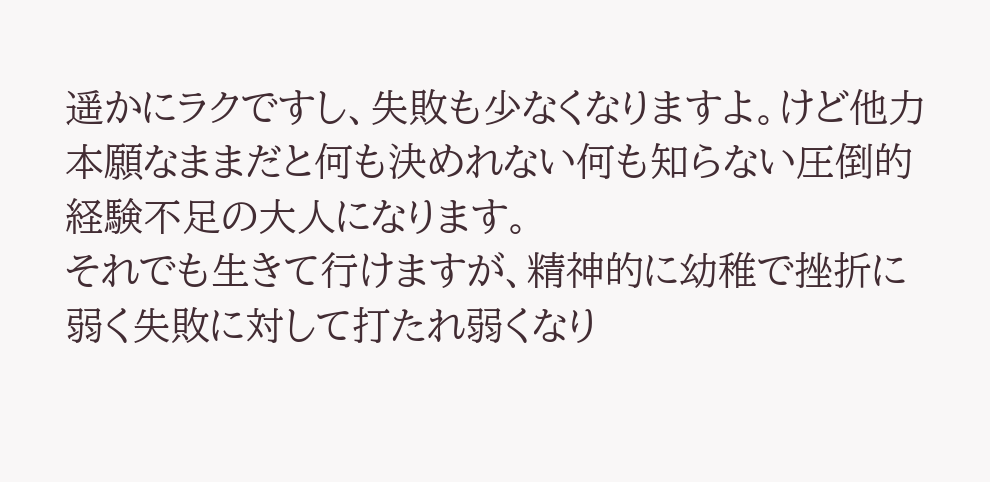遥かにラクですし、失敗も少なくなりますよ。けど他力本願なままだと何も決めれない何も知らない圧倒的経験不足の大人になります。
それでも生きて行けますが、精神的に幼稚で挫折に弱く失敗に対して打たれ弱くなり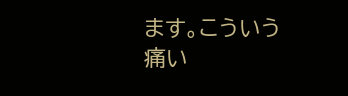ます。こういう痛い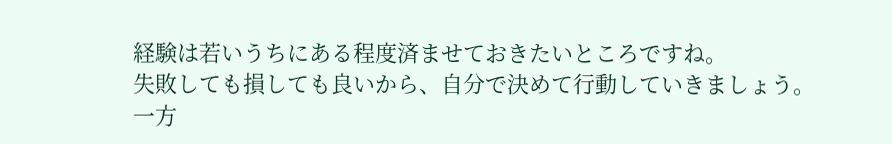経験は若いうちにある程度済ませておきたいところですね。
失敗しても損しても良いから、自分で決めて行動していきましょう。
一方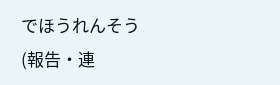でほうれんそう(報告・連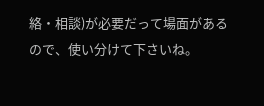絡・相談)が必要だって場面があるので、使い分けて下さいね。